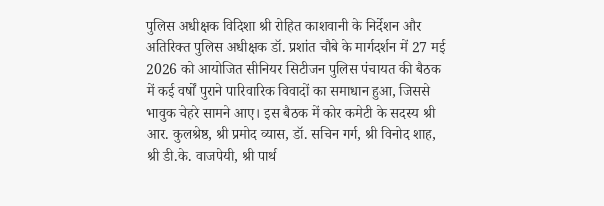पुलिस अधीक्षक विदिशा श्री रोहित काशवानी के निर्देशन और अतिरिक्त पुलिस अधीक्षक डॉ. प्रशांत चौबे के मार्गदर्शन में 27 मई 2026 को आयोजित सीनियर सिटीजन पुलिस पंचायत की बैठक में कई वर्षों पुराने पारिवारिक विवादों का समाधान हुआ, जिससे भावुक चेहरे सामने आए। इस बैठक में कोर कमेटी के सदस्य श्री आर. कुलश्रेष्ठ, श्री प्रमोद व्यास, डॉ. सचिन गर्ग, श्री विनोद शाह, श्री डी.के. वाजपेयी, श्री पार्थ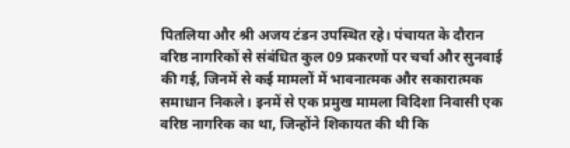पितलिया और श्री अजय टंडन उपस्थित रहे। पंचायत के दौरान वरिष्ठ नागरिकों से संबंधित कुल 09 प्रकरणों पर चर्चा और सुनवाई की गई, जिनमें से कई मामलों में भावनात्मक और सकारात्मक समाधान निकले। इनमें से एक प्रमुख मामला विदिशा निवासी एक वरिष्ठ नागरिक का था, जिन्होंने शिकायत की थी कि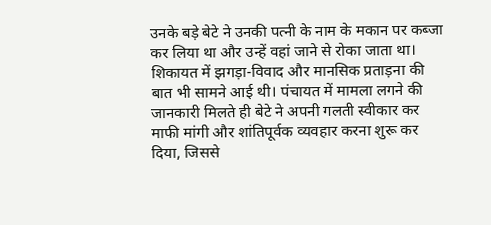उनके बड़े बेटे ने उनकी पत्नी के नाम के मकान पर कब्जा कर लिया था और उन्हें वहां जाने से रोका जाता था। शिकायत में झगड़ा-विवाद और मानसिक प्रताड़ना की बात भी सामने आई थी। पंचायत में मामला लगने की जानकारी मिलते ही बेटे ने अपनी गलती स्वीकार कर माफी मांगी और शांतिपूर्वक व्यवहार करना शुरू कर दिया, जिससे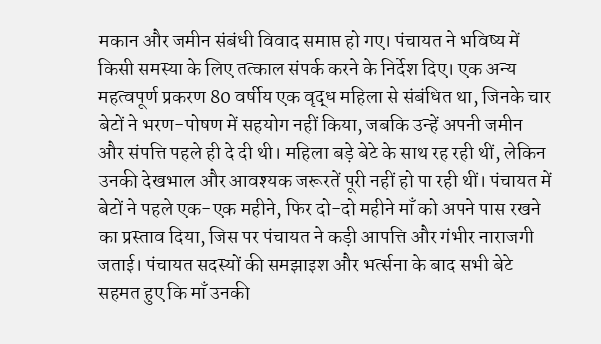मकान और जमीन संबंधी विवाद समाप्त हो गए। पंचायत ने भविष्य में किसी समस्या के लिए तत्काल संपर्क करने के निर्देश दिए। एक अन्य महत्वपूर्ण प्रकरण 80 वर्षीय एक वृद्ध महिला से संबंधित था, जिनके चार बेटों ने भरण-पोषण में सहयोग नहीं किया, जबकि उन्हें अपनी जमीन और संपत्ति पहले ही दे दी थी। महिला बड़े बेटे के साथ रह रही थीं, लेकिन उनकी देखभाल और आवश्यक जरूरतें पूरी नहीं हो पा रही थीं। पंचायत में बेटों ने पहले एक-एक महीने, फिर दो-दो महीने माँ को अपने पास रखने का प्रस्ताव दिया, जिस पर पंचायत ने कड़ी आपत्ति और गंभीर नाराजगी जताई। पंचायत सदस्यों की समझाइश और भर्त्सना के बाद सभी बेटे सहमत हुए कि माँ उनकी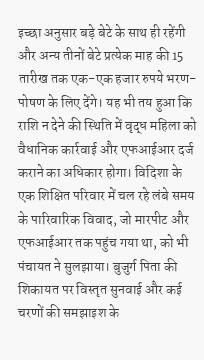इच्छा अनुसार बड़े बेटे के साथ ही रहेंगी और अन्य तीनों बेटे प्रत्येक माह की 15 तारीख तक एक-एक हजार रुपये भरण-पोषण के लिए देंगे। यह भी तय हुआ कि राशि न देने की स्थिति में वृद्ध महिला को वैधानिक कार्रवाई और एफआईआर दर्ज कराने का अधिकार होगा। विदिशा के एक शिक्षित परिवार में चल रहे लंबे समय के पारिवारिक विवाद, जो मारपीट और एफआईआर तक पहुंच गया था, को भी पंचायत ने सुलझाया। बुजुर्ग पिता की शिकायत पर विस्तृत सुनवाई और कई चरणों की समझाइश के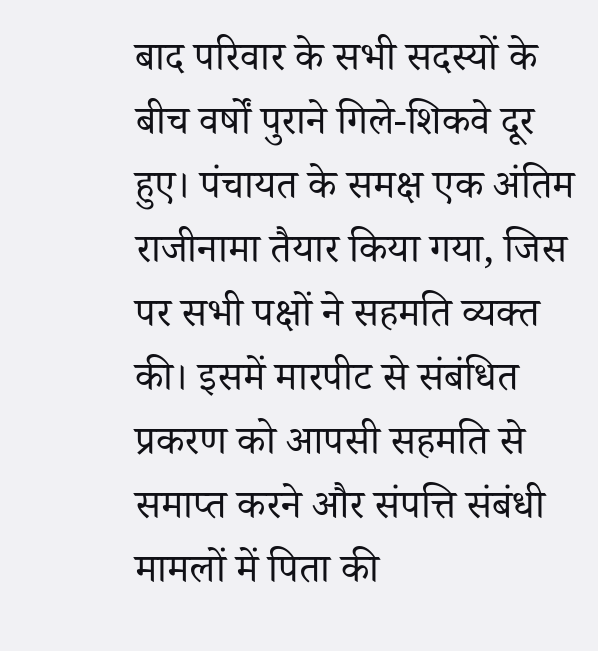बाद परिवार के सभी सदस्यों के बीच वर्षों पुराने गिले-शिकवे दूर हुए। पंचायत के समक्ष एक अंतिम राजीनामा तैयार किया गया, जिस पर सभी पक्षों ने सहमति व्यक्त की। इसमें मारपीट से संबंधित प्रकरण को आपसी सहमति से समाप्त करने और संपत्ति संबंधी मामलों में पिता की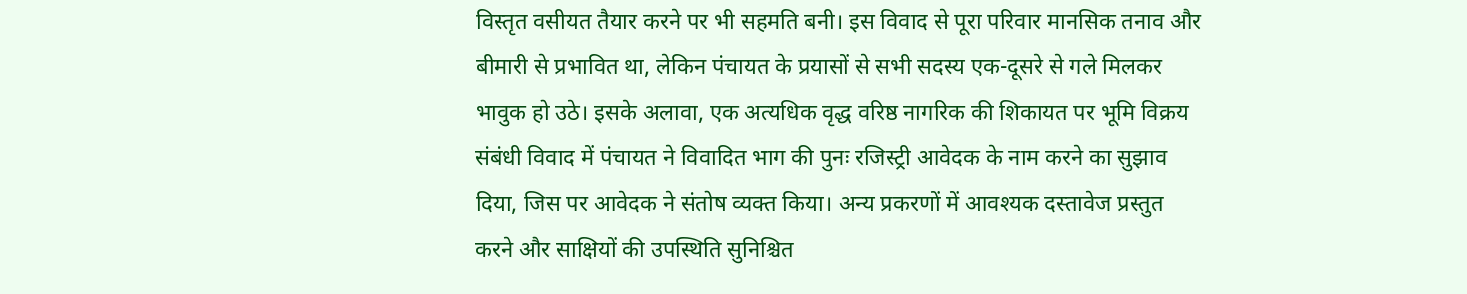विस्तृत वसीयत तैयार करने पर भी सहमति बनी। इस विवाद से पूरा परिवार मानसिक तनाव और बीमारी से प्रभावित था, लेकिन पंचायत के प्रयासों से सभी सदस्य एक-दूसरे से गले मिलकर भावुक हो उठे। इसके अलावा, एक अत्यधिक वृद्ध वरिष्ठ नागरिक की शिकायत पर भूमि विक्रय संबंधी विवाद में पंचायत ने विवादित भाग की पुनः रजिस्ट्री आवेदक के नाम करने का सुझाव दिया, जिस पर आवेदक ने संतोष व्यक्त किया। अन्य प्रकरणों में आवश्यक दस्तावेज प्रस्तुत करने और साक्षियों की उपस्थिति सुनिश्चित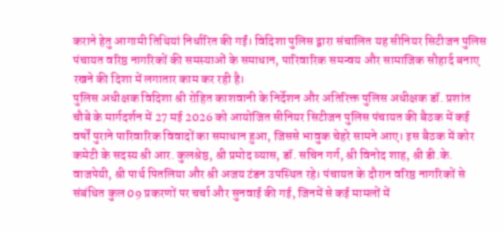कराने हेतु आगामी तिथियां निर्धारित की गईं। विदिशा पुलिस द्वारा संचालित यह सीनियर सिटीजन पुलिस पंचायत वरिष्ठ नागरिकों की समस्याओं के समाधान, पारिवारिक समन्वय और सामाजिक सौहार्द बनाए रखने की दिशा में लगातार काम कर रही है।
पुलिस अधीक्षक विदिशा श्री रोहित काशवानी के निर्देशन और अतिरिक्त पुलिस अधीक्षक डॉ. प्रशांत चौबे के मार्गदर्शन में 27 मई 2026 को आयोजित सीनियर सिटीजन पुलिस पंचायत की बैठक में कई वर्षों पुराने पारिवारिक विवादों का समाधान हुआ, जिससे भावुक चेहरे सामने आए। इस बैठक में कोर कमेटी के सदस्य श्री आर. कुलश्रेष्ठ, श्री प्रमोद व्यास, डॉ. सचिन गर्ग, श्री विनोद शाह, श्री डी.के. वाजपेयी, श्री पार्थ पितलिया और श्री अजय टंडन उपस्थित रहे। पंचायत के दौरान वरिष्ठ नागरिकों से संबंधित कुल 09 प्रकरणों पर चर्चा और सुनवाई की गई, जिनमें से कई मामलों में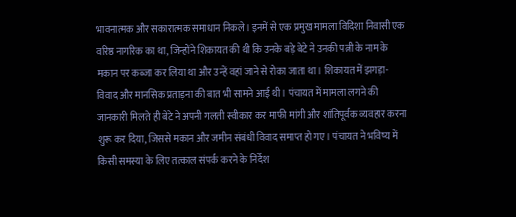भावनात्मक और सकारात्मक समाधान निकले। इनमें से एक प्रमुख मामला विदिशा निवासी एक वरिष्ठ नागरिक का था, जिन्होंने शिकायत की थी कि उनके बड़े बेटे ने उनकी पत्नी के नाम के मकान पर कब्जा कर लिया था और उन्हें वहां जाने से रोका जाता था। शिकायत में झगड़ा-विवाद और मानसिक प्रताड़ना की बात भी सामने आई थी। पंचायत में मामला लगने की जानकारी मिलते ही बेटे ने अपनी गलती स्वीकार कर माफी मांगी और शांतिपूर्वक व्यवहार करना शुरू कर दिया, जिससे मकान और जमीन संबंधी विवाद समाप्त हो गए। पंचायत ने भविष्य में किसी समस्या के लिए तत्काल संपर्क करने के निर्देश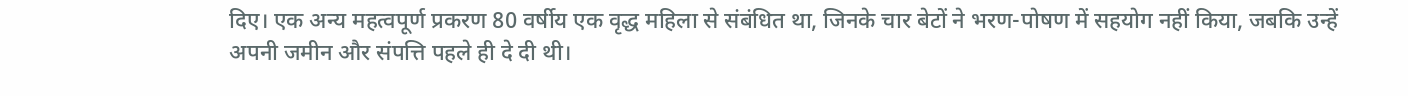दिए। एक अन्य महत्वपूर्ण प्रकरण 80 वर्षीय एक वृद्ध महिला से संबंधित था, जिनके चार बेटों ने भरण-पोषण में सहयोग नहीं किया, जबकि उन्हें अपनी जमीन और संपत्ति पहले ही दे दी थी।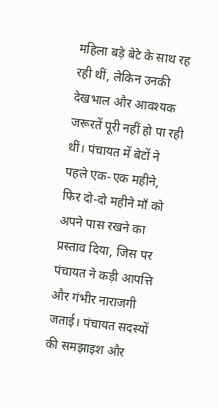महिला बड़े बेटे के साथ रह रही थीं, लेकिन उनकी देखभाल और आवश्यक जरूरतें पूरी नहीं हो पा रही थीं। पंचायत में बेटों ने पहले एक-एक महीने, फिर दो-दो महीने माँ को अपने पास रखने का प्रस्ताव दिया, जिस पर पंचायत ने कड़ी आपत्ति और गंभीर नाराजगी जताई। पंचायत सदस्यों की समझाइश और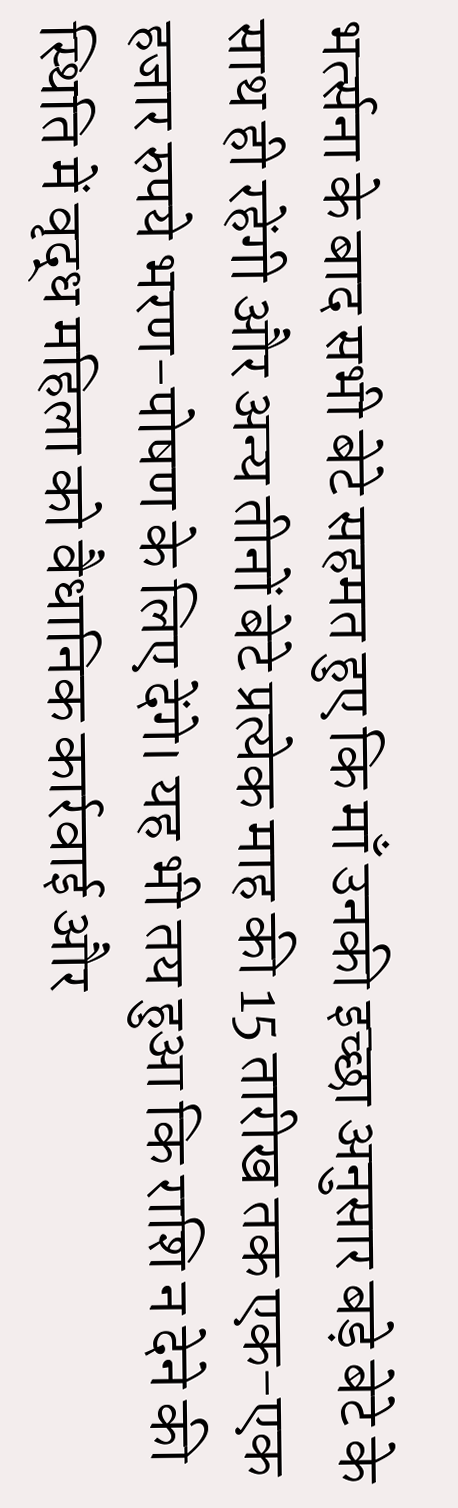भर्त्सना के बाद सभी बेटे सहमत हुए कि माँ उनकी इच्छा अनुसार बड़े बेटे के साथ ही रहेंगी और अन्य तीनों बेटे प्रत्येक माह की 15 तारीख तक एक-एक हजार रुपये भरण-पोषण के लिए देंगे। यह भी तय हुआ कि राशि न देने की स्थिति में वृद्ध महिला को वैधानिक कार्रवाई और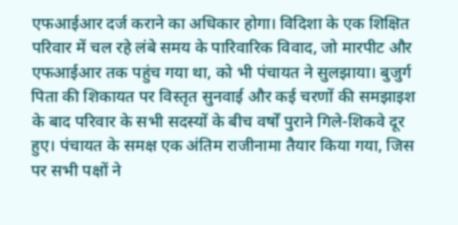एफआईआर दर्ज कराने का अधिकार होगा। विदिशा के एक शिक्षित परिवार में चल रहे लंबे समय के पारिवारिक विवाद, जो मारपीट और एफआईआर तक पहुंच गया था, को भी पंचायत ने सुलझाया। बुजुर्ग पिता की शिकायत पर विस्तृत सुनवाई और कई चरणों की समझाइश के बाद परिवार के सभी सदस्यों के बीच वर्षों पुराने गिले-शिकवे दूर हुए। पंचायत के समक्ष एक अंतिम राजीनामा तैयार किया गया, जिस पर सभी पक्षों ने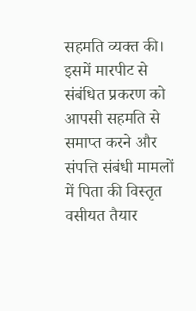सहमति व्यक्त की। इसमें मारपीट से संबंधित प्रकरण को आपसी सहमति से समाप्त करने और संपत्ति संबंधी मामलों में पिता की विस्तृत वसीयत तैयार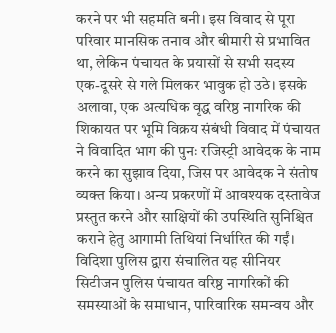करने पर भी सहमति बनी। इस विवाद से पूरा परिवार मानसिक तनाव और बीमारी से प्रभावित था, लेकिन पंचायत के प्रयासों से सभी सदस्य एक-दूसरे से गले मिलकर भावुक हो उठे। इसके अलावा, एक अत्यधिक वृद्ध वरिष्ठ नागरिक की शिकायत पर भूमि विक्रय संबंधी विवाद में पंचायत ने विवादित भाग की पुनः रजिस्ट्री आवेदक के नाम करने का सुझाव दिया, जिस पर आवेदक ने संतोष व्यक्त किया। अन्य प्रकरणों में आवश्यक दस्तावेज प्रस्तुत करने और साक्षियों की उपस्थिति सुनिश्चित कराने हेतु आगामी तिथियां निर्धारित की गईं। विदिशा पुलिस द्वारा संचालित यह सीनियर सिटीजन पुलिस पंचायत वरिष्ठ नागरिकों की समस्याओं के समाधान, पारिवारिक समन्वय और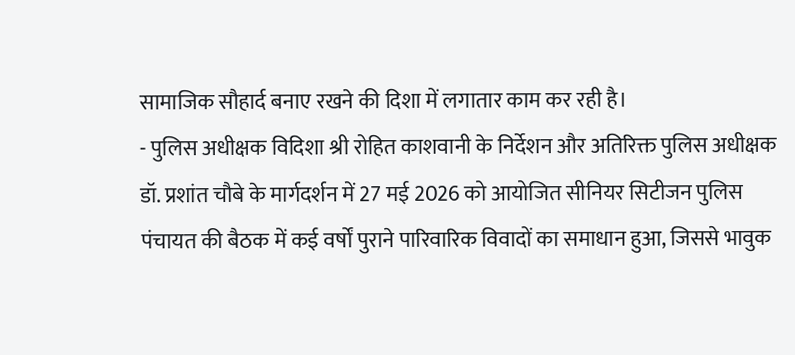सामाजिक सौहार्द बनाए रखने की दिशा में लगातार काम कर रही है।
- पुलिस अधीक्षक विदिशा श्री रोहित काशवानी के निर्देशन और अतिरिक्त पुलिस अधीक्षक डॉ. प्रशांत चौबे के मार्गदर्शन में 27 मई 2026 को आयोजित सीनियर सिटीजन पुलिस पंचायत की बैठक में कई वर्षों पुराने पारिवारिक विवादों का समाधान हुआ, जिससे भावुक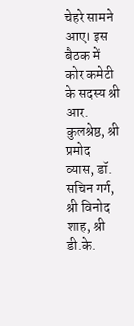चेहरे सामने आए। इस बैठक में कोर कमेटी के सदस्य श्री आर. कुलश्रेष्ठ, श्री प्रमोद व्यास, डॉ. सचिन गर्ग, श्री विनोद शाह, श्री डी.के.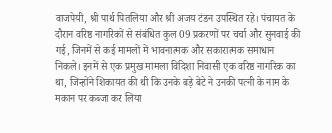वाजपेयी, श्री पार्थ पितलिया और श्री अजय टंडन उपस्थित रहे। पंचायत के दौरान वरिष्ठ नागरिकों से संबंधित कुल 09 प्रकरणों पर चर्चा और सुनवाई की गई, जिनमें से कई मामलों में भावनात्मक और सकारात्मक समाधान निकले। इनमें से एक प्रमुख मामला विदिशा निवासी एक वरिष्ठ नागरिक का था, जिन्होंने शिकायत की थी कि उनके बड़े बेटे ने उनकी पत्नी के नाम के मकान पर कब्जा कर लिया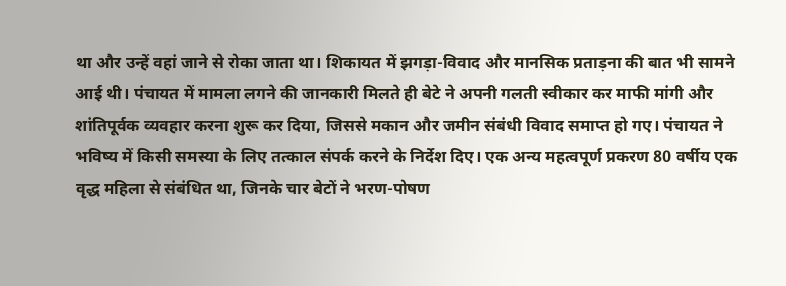था और उन्हें वहां जाने से रोका जाता था। शिकायत में झगड़ा-विवाद और मानसिक प्रताड़ना की बात भी सामने आई थी। पंचायत में मामला लगने की जानकारी मिलते ही बेटे ने अपनी गलती स्वीकार कर माफी मांगी और शांतिपूर्वक व्यवहार करना शुरू कर दिया, जिससे मकान और जमीन संबंधी विवाद समाप्त हो गए। पंचायत ने भविष्य में किसी समस्या के लिए तत्काल संपर्क करने के निर्देश दिए। एक अन्य महत्वपूर्ण प्रकरण 80 वर्षीय एक वृद्ध महिला से संबंधित था, जिनके चार बेटों ने भरण-पोषण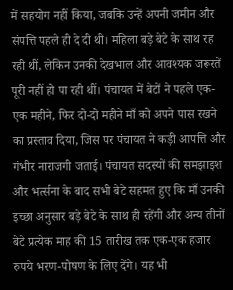में सहयोग नहीं किया, जबकि उन्हें अपनी जमीन और संपत्ति पहले ही दे दी थी। महिला बड़े बेटे के साथ रह रही थीं, लेकिन उनकी देखभाल और आवश्यक जरूरतें पूरी नहीं हो पा रही थीं। पंचायत में बेटों ने पहले एक-एक महीने, फिर दो-दो महीने माँ को अपने पास रखने का प्रस्ताव दिया, जिस पर पंचायत ने कड़ी आपत्ति और गंभीर नाराजगी जताई। पंचायत सदस्यों की समझाइश और भर्त्सना के बाद सभी बेटे सहमत हुए कि माँ उनकी इच्छा अनुसार बड़े बेटे के साथ ही रहेंगी और अन्य तीनों बेटे प्रत्येक माह की 15 तारीख तक एक-एक हजार रुपये भरण-पोषण के लिए देंगे। यह भी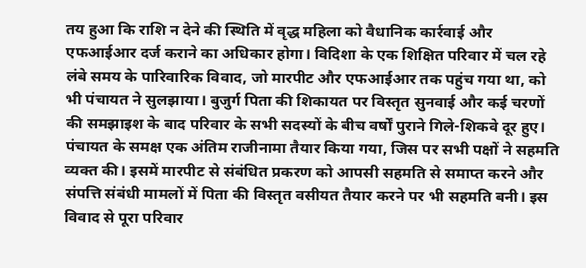तय हुआ कि राशि न देने की स्थिति में वृद्ध महिला को वैधानिक कार्रवाई और एफआईआर दर्ज कराने का अधिकार होगा। विदिशा के एक शिक्षित परिवार में चल रहे लंबे समय के पारिवारिक विवाद, जो मारपीट और एफआईआर तक पहुंच गया था, को भी पंचायत ने सुलझाया। बुजुर्ग पिता की शिकायत पर विस्तृत सुनवाई और कई चरणों की समझाइश के बाद परिवार के सभी सदस्यों के बीच वर्षों पुराने गिले-शिकवे दूर हुए। पंचायत के समक्ष एक अंतिम राजीनामा तैयार किया गया, जिस पर सभी पक्षों ने सहमति व्यक्त की। इसमें मारपीट से संबंधित प्रकरण को आपसी सहमति से समाप्त करने और संपत्ति संबंधी मामलों में पिता की विस्तृत वसीयत तैयार करने पर भी सहमति बनी। इस विवाद से पूरा परिवार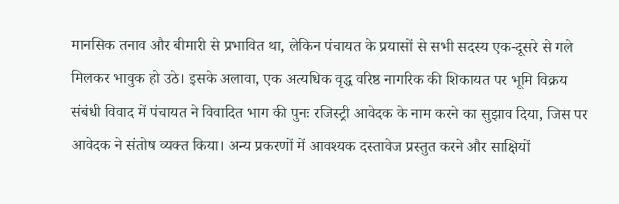मानसिक तनाव और बीमारी से प्रभावित था, लेकिन पंचायत के प्रयासों से सभी सदस्य एक-दूसरे से गले मिलकर भावुक हो उठे। इसके अलावा, एक अत्यधिक वृद्ध वरिष्ठ नागरिक की शिकायत पर भूमि विक्रय संबंधी विवाद में पंचायत ने विवादित भाग की पुनः रजिस्ट्री आवेदक के नाम करने का सुझाव दिया, जिस पर आवेदक ने संतोष व्यक्त किया। अन्य प्रकरणों में आवश्यक दस्तावेज प्रस्तुत करने और साक्षियों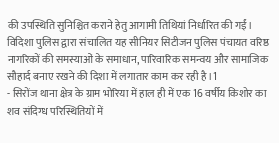की उपस्थिति सुनिश्चित कराने हेतु आगामी तिथियां निर्धारित की गईं। विदिशा पुलिस द्वारा संचालित यह सीनियर सिटीजन पुलिस पंचायत वरिष्ठ नागरिकों की समस्याओं के समाधान, पारिवारिक समन्वय और सामाजिक सौहार्द बनाए रखने की दिशा में लगातार काम कर रही है।1
- सिरोंज थाना क्षेत्र के ग्राम भोरिया में हाल ही में एक 16 वर्षीय किशोर का शव संदिग्ध परिस्थितियों में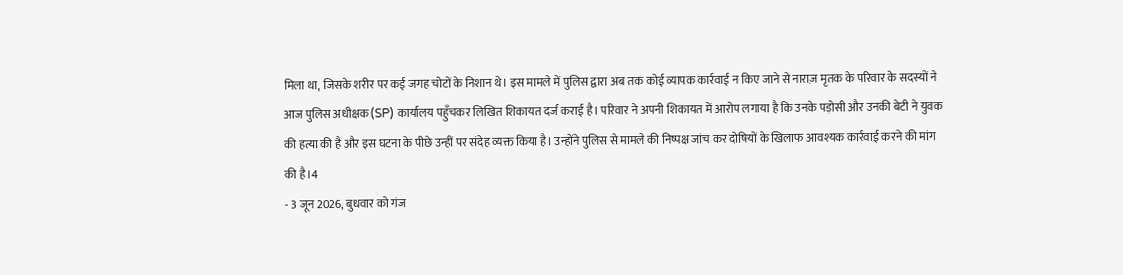मिला था, जिसके शरीर पर कई जगह चोटों के निशान थे। इस मामले में पुलिस द्वारा अब तक कोई व्यापक कार्रवाई न किए जाने से नाराज़ मृतक के परिवार के सदस्यों ने आज पुलिस अधीक्षक (SP) कार्यालय पहुँचकर लिखित शिकायत दर्ज कराई है। परिवार ने अपनी शिकायत में आरोप लगाया है कि उनके पड़ोसी और उनकी बेटी ने युवक की हत्या की है और इस घटना के पीछे उन्हीं पर संदेह व्यक्त किया है। उन्होंने पुलिस से मामले की निष्पक्ष जांच कर दोषियों के खिलाफ आवश्यक कार्रवाई करने की मांग की है।4
- 3 जून 2026, बुधवार को गंज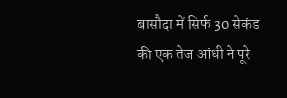बासौदा में सिर्फ 30 सेकंड की एक तेज आंधी ने पूरे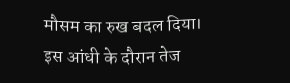मौसम का रुख बदल दिया। इस आंधी के दौरान तेज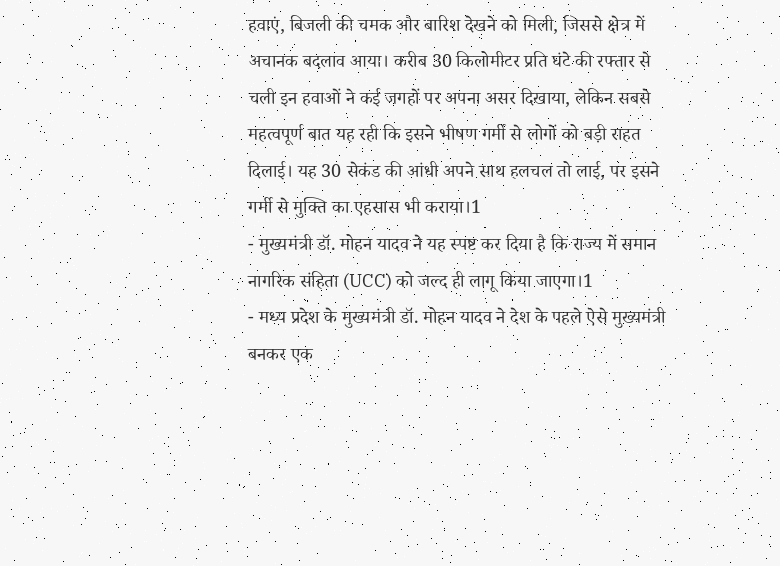हवाएं, बिजली की चमक और बारिश देखने को मिली, जिससे क्षेत्र में अचानक बदलाव आया। करीब 30 किलोमीटर प्रति घंटे की रफ्तार से चली इन हवाओं ने कई जगहों पर अपना असर दिखाया, लेकिन सबसे महत्वपूर्ण बात यह रही कि इसने भीषण गर्मी से लोगों को बड़ी राहत दिलाई। यह 30 सेकंड की आंधी अपने साथ हलचल तो लाई, पर इसने गर्मी से मुक्ति का एहसास भी कराया।1
- मुख्यमंत्री डॉ. मोहन यादव ने यह स्पष्ट कर दिया है कि राज्य में समान नागरिक संहिता (UCC) को जल्द ही लागू किया जाएगा।1
- मध्य प्रदेश के मुख्यमंत्री डॉ. मोहन यादव ने देश के पहले ऐसे मुख्यमंत्री बनकर एक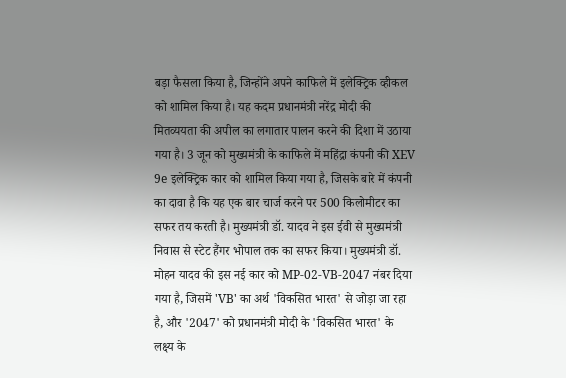बड़ा फैसला किया है, जिन्होंने अपने काफिले में इलेक्ट्रिक व्हीकल को शामिल किया है। यह कदम प्रधानमंत्री नरेंद्र मोदी की मितव्ययता की अपील का लगातार पालन करने की दिशा में उठाया गया है। 3 जून को मुख्यमंत्री के काफिले में महिंद्रा कंपनी की XEV 9e इलेक्ट्रिक कार को शामिल किया गया है, जिसके बारे में कंपनी का दावा है कि यह एक बार चार्ज करने पर 500 किलोमीटर का सफर तय करती है। मुख्यमंत्री डॉ. यादव ने इस ईवी से मुख्यमंत्री निवास से स्टेट हैंगर भोपाल तक का सफर किया। मुख्यमंत्री डॉ. मोहन यादव की इस नई कार को MP-02-VB-2047 नंबर दिया गया है, जिसमें 'VB' का अर्थ 'विकसित भारत' से जोड़ा जा रहा है, और '2047' को प्रधानमंत्री मोदी के 'विकसित भारत' के लक्ष्य के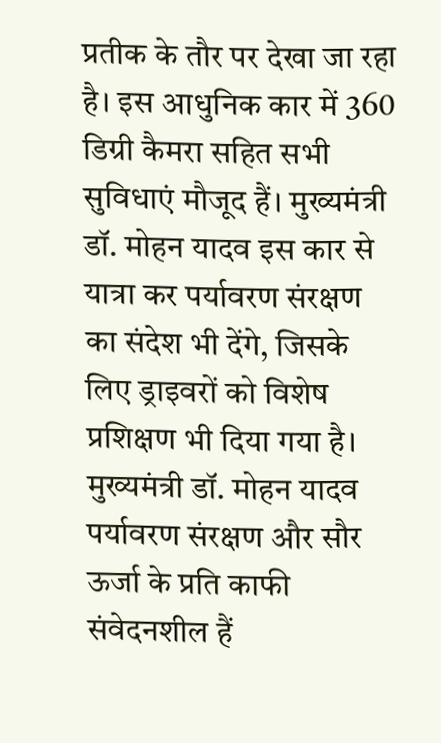प्रतीक के तौर पर देखा जा रहा है। इस आधुनिक कार में 360 डिग्री कैमरा सहित सभी सुविधाएं मौजूद हैं। मुख्यमंत्री डॉ. मोहन यादव इस कार से यात्रा कर पर्यावरण संरक्षण का संदेश भी देंगे, जिसके लिए ड्राइवरों को विशेष प्रशिक्षण भी दिया गया है। मुख्यमंत्री डॉ. मोहन यादव पर्यावरण संरक्षण और सौर ऊर्जा के प्रति काफी संवेदनशील हैं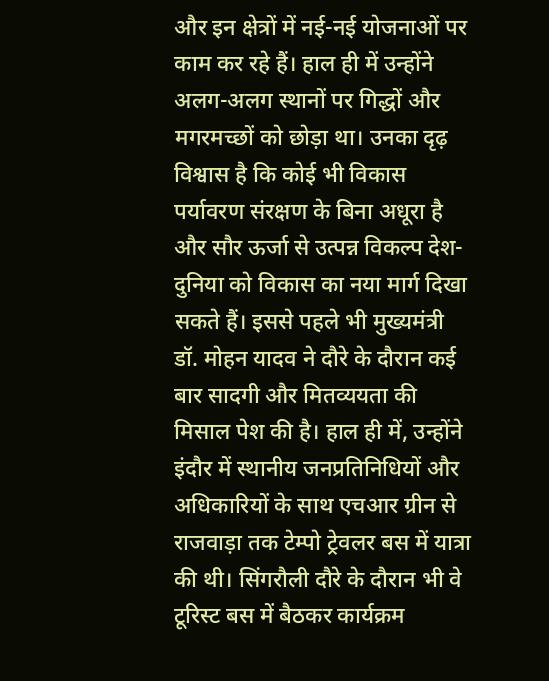और इन क्षेत्रों में नई-नई योजनाओं पर काम कर रहे हैं। हाल ही में उन्होंने अलग-अलग स्थानों पर गिद्धों और मगरमच्छों को छोड़ा था। उनका दृढ़ विश्वास है कि कोई भी विकास पर्यावरण संरक्षण के बिना अधूरा है और सौर ऊर्जा से उत्पन्न विकल्प देश-दुनिया को विकास का नया मार्ग दिखा सकते हैं। इससे पहले भी मुख्यमंत्री डॉ. मोहन यादव ने दौरे के दौरान कई बार सादगी और मितव्ययता की मिसाल पेश की है। हाल ही में, उन्होंने इंदौर में स्थानीय जनप्रतिनिधियों और अधिकारियों के साथ एचआर ग्रीन से राजवाड़ा तक टेम्पो ट्रेवलर बस में यात्रा की थी। सिंगरौली दौरे के दौरान भी वे टूरिस्ट बस में बैठकर कार्यक्रम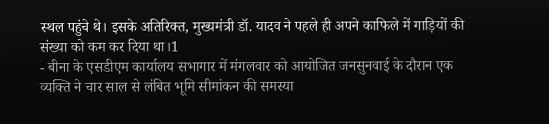स्थल पहुंचे थे। इसके अतिरिक्त, मुख्यमंत्री डॉ. यादव ने पहले ही अपने काफिले में गाड़ियों की संख्या को कम कर दिया था।1
- बीना के एसडीएम कार्यालय सभागार में मंगलवार को आयोजित जनसुनवाई के दौरान एक व्यक्ति ने चार साल से लंबित भूमि सीमांकन की समस्या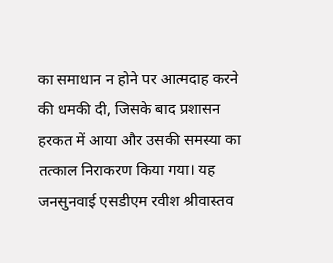का समाधान न होने पर आत्मदाह करने की धमकी दी, जिसके बाद प्रशासन हरकत में आया और उसकी समस्या का तत्काल निराकरण किया गया। यह जनसुनवाई एसडीएम रवीश श्रीवास्तव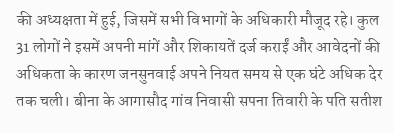की अध्यक्षता में हुई, जिसमें सभी विभागों के अधिकारी मौजूद रहे। कुल 31 लोगों ने इसमें अपनी मांगें और शिकायतें दर्ज कराईं और आवेदनों की अधिकता के कारण जनसुनवाई अपने नियत समय से एक घंटे अधिक देर तक चली। बीना के आगासौद गांव निवासी सपना तिवारी के पति सतीश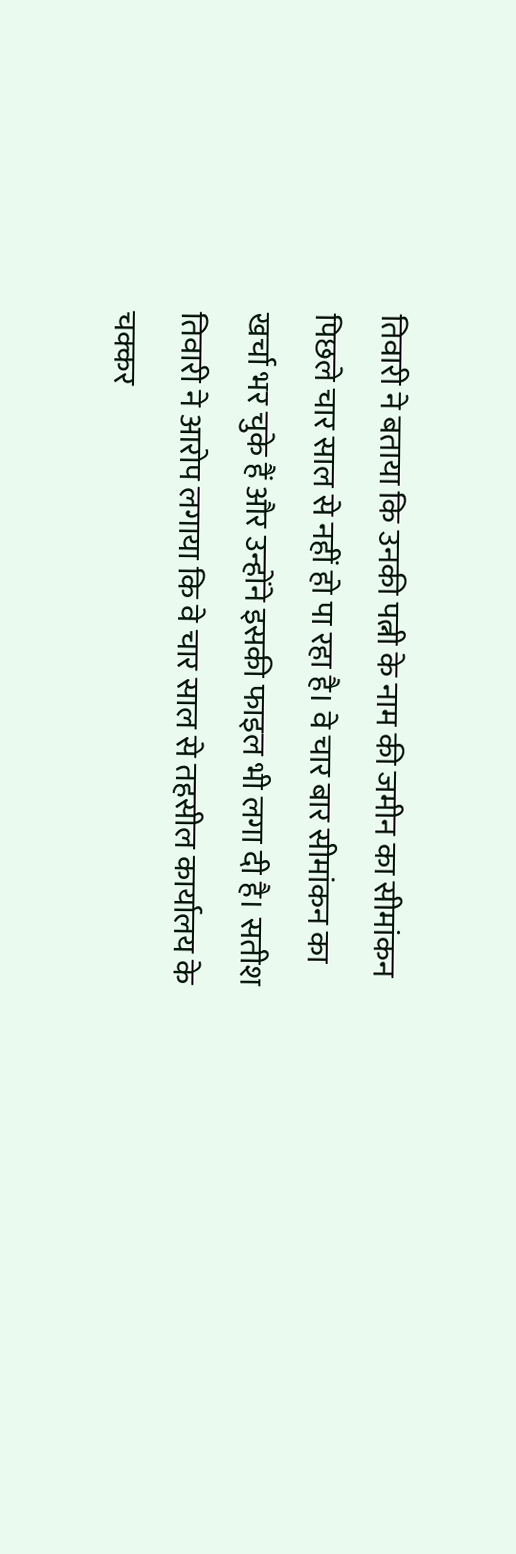तिवारी ने बताया कि उनकी पत्नी के नाम की जमीन का सीमांकन पिछले चार साल से नहीं हो पा रहा है। वे चार बार सीमांकन का खर्चा भर चुके हैं और उन्होंने इसकी फाइल भी लगा दी है। सतीश तिवारी ने आरोप लगाया कि वे चार साल से तहसील कार्यालय के चक्कर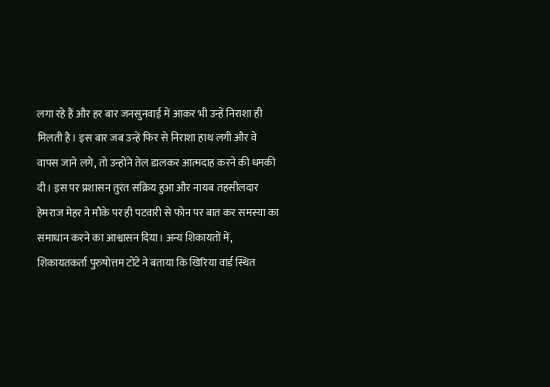लगा रहे हैं और हर बार जनसुनवाई में आकर भी उन्हें निराशा ही मिलती है। इस बार जब उन्हें फिर से निराशा हाथ लगी और वे वापस जाने लगे, तो उन्होंने तेल डालकर आत्मदाह करने की धमकी दी। इस पर प्रशासन तुरंत सक्रिय हुआ और नायब तहसीलदार हेमराज मेहर ने मौके पर ही पटवारी से फोन पर बात कर समस्या का समाधान करने का आश्वासन दिया। अन्य शिकायतों में, शिकायतकर्ता पुरुषोत्तम टोंटे ने बताया कि खिरिया वार्ड स्थित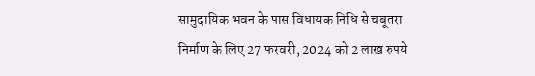सामुदायिक भवन के पास विधायक निधि से चबूतरा निर्माण के लिए 27 फरवरी, 2024 को 2 लाख रुपये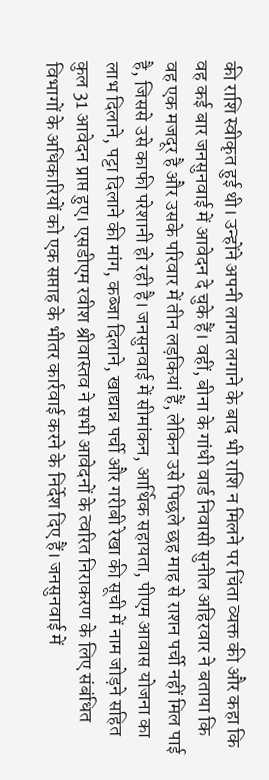की राशि स्वीकृत हुई थी। उन्होंने अपनी लागत लगाने के बाद भी राशि न मिलने पर चिंता व्यक्त की और कहा कि वह कई बार जनसुनवाई में आवेदन दे चुके हैं। वहीं, बीना के गांधी वार्ड निवासी सुनील अहिरवार ने बताया कि वह एक मजदूर है और उसके परिवार में तीन लड़कियां हैं, लेकिन उसे पिछले छह माह से राशन पर्ची नहीं मिल पाई है, जिससे उसे काफी परेशानी हो रही है। जनसुनवाई में सीमांकन, आर्थिक सहायता, पीएम आवास योजना का लाभ दिलाने, पट्टा दिलाने की मांग, कब्जा दिलाने, खाद्यान्न पर्ची और गरीबी रेखा की सूची में नाम जोड़ने सहित कुल 31 आवेदन प्राप्त हुए। एसडीएम रवीश श्रीवास्तव ने सभी आवेदनों के त्वरित निराकरण के लिए संबंधित विभागों के अधिकारियों को एक सप्ताह के भीतर कार्रवाई करने के निर्देश दिए हैं। जनसुनवाई में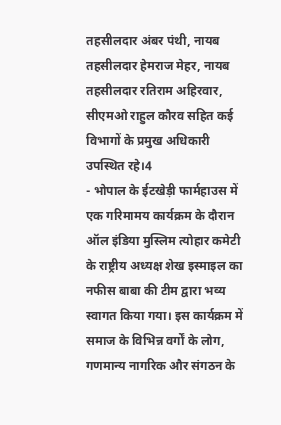तहसीलदार अंबर पंथी, नायब तहसीलदार हेमराज मेहर, नायब तहसीलदार रतिराम अहिरवार, सीएमओ राहुल कौरव सहित कई विभागों के प्रमुख अधिकारी उपस्थित रहे।4
- भोपाल के ईटखेड़ी फार्महाउस में एक गरिमामय कार्यक्रम के दौरान ऑल इंडिया मुस्लिम त्योहार कमेटी के राष्ट्रीय अध्यक्ष शेख इस्माइल का नफीस बाबा की टीम द्वारा भव्य स्वागत किया गया। इस कार्यक्रम में समाज के विभिन्न वर्गों के लोग, गणमान्य नागरिक और संगठन के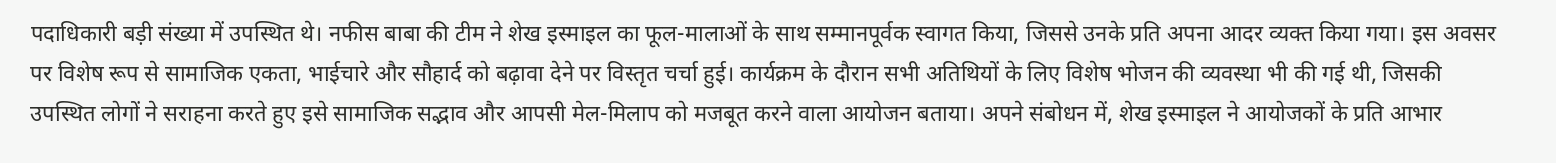पदाधिकारी बड़ी संख्या में उपस्थित थे। नफीस बाबा की टीम ने शेख इस्माइल का फूल-मालाओं के साथ सम्मानपूर्वक स्वागत किया, जिससे उनके प्रति अपना आदर व्यक्त किया गया। इस अवसर पर विशेष रूप से सामाजिक एकता, भाईचारे और सौहार्द को बढ़ावा देने पर विस्तृत चर्चा हुई। कार्यक्रम के दौरान सभी अतिथियों के लिए विशेष भोजन की व्यवस्था भी की गई थी, जिसकी उपस्थित लोगों ने सराहना करते हुए इसे सामाजिक सद्भाव और आपसी मेल-मिलाप को मजबूत करने वाला आयोजन बताया। अपने संबोधन में, शेख इस्माइल ने आयोजकों के प्रति आभार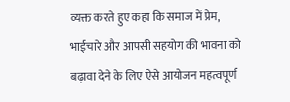व्यक्त करते हुए कहा कि समाज में प्रेम, भाईचारे और आपसी सहयोग की भावना को बढ़ावा देने के लिए ऐसे आयोजन महत्वपूर्ण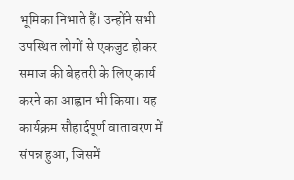भूमिका निभाते हैं। उन्होंने सभी उपस्थित लोगों से एकजुट होकर समाज की बेहतरी के लिए कार्य करने का आह्वान भी किया। यह कार्यक्रम सौहार्दपूर्ण वातावरण में संपन्न हुआ, जिसमें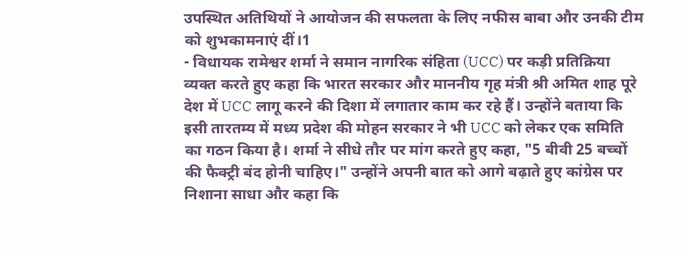उपस्थित अतिथियों ने आयोजन की सफलता के लिए नफीस बाबा और उनकी टीम को शुभकामनाएं दीं।1
- विधायक रामेश्वर शर्मा ने समान नागरिक संहिता (UCC) पर कड़ी प्रतिक्रिया व्यक्त करते हुए कहा कि भारत सरकार और माननीय गृह मंत्री श्री अमित शाह पूरे देश में UCC लागू करने की दिशा में लगातार काम कर रहे हैं। उन्होंने बताया कि इसी तारतम्य में मध्य प्रदेश की मोहन सरकार ने भी UCC को लेकर एक समिति का गठन किया है। शर्मा ने सीधे तौर पर मांग करते हुए कहा, "5 बीवी 25 बच्चों की फैक्ट्री बंद होनी चाहिए।" उन्होंने अपनी बात को आगे बढ़ाते हुए कांग्रेस पर निशाना साधा और कहा कि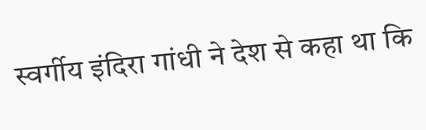स्वर्गीय इंदिरा गांधी ने देश से कहा था कि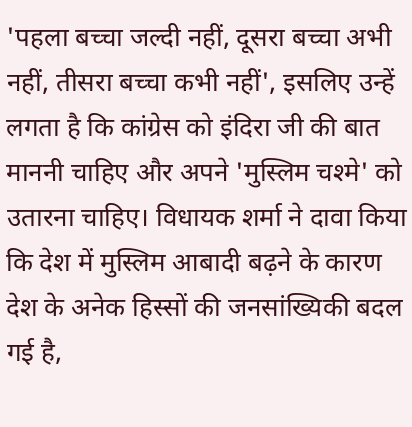'पहला बच्चा जल्दी नहीं, दूसरा बच्चा अभी नहीं, तीसरा बच्चा कभी नहीं', इसलिए उन्हें लगता है कि कांग्रेस को इंदिरा जी की बात माननी चाहिए और अपने 'मुस्लिम चश्मे' को उतारना चाहिए। विधायक शर्मा ने दावा किया कि देश में मुस्लिम आबादी बढ़ने के कारण देश के अनेक हिस्सों की जनसांख्यिकी बदल गई है,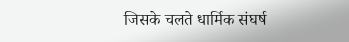जिसके चलते धार्मिक संघर्ष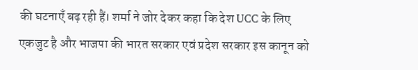की घटनाएँ बढ़ रही हैं। शर्मा ने जोर देकर कहा कि देश UCC के लिए एकजुट है और भाजपा की भारत सरकार एवं प्रदेश सरकार इस कानून को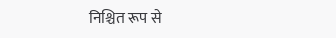निश्चित रूप से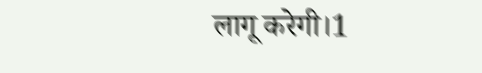लागू करेगी।1